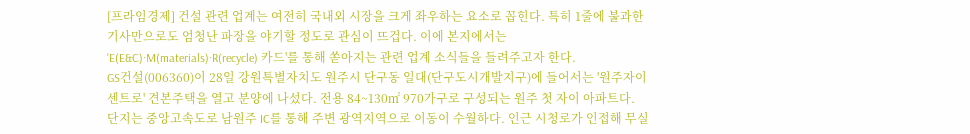[프라임경제] 건설 관련 업계는 여전히 국내외 시장을 크게 좌우하는 요소로 꼽힌다. 특히 1줄에 불과한 기사만으로도 엄청난 파장을 야기할 정도로 관심이 뜨겁다. 이에 본지에서는 'E(E&C)·M(materials)·R(recycle) 카드'를 통해 쏟아지는 관련 업계 소식들을 들려주고자 한다.
GS건설(006360)이 28일 강원특별자치도 원주시 단구동 일대(단구도시개발지구)에 들어서는 '원주자이 센트로' 견본주택을 열고 분양에 나섰다. 전용 84~130㎡ 970가구로 구성되는 원주 첫 자이 아파트다.
단지는 중앙고속도로 남원주 IC를 통해 주변 광역지역으로 이동이 수월하다. 인근 시청로가 인접해 무실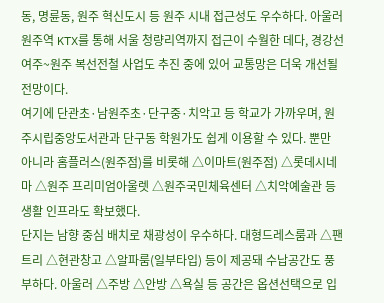동, 명륜동, 원주 혁신도시 등 원주 시내 접근성도 우수하다. 아울러 원주역 KTX를 통해 서울 청량리역까지 접근이 수월한 데다, 경강선 여주~원주 복선전철 사업도 추진 중에 있어 교통망은 더욱 개선될 전망이다.
여기에 단관초·남원주초·단구중·치악고 등 학교가 가까우며, 원주시립중앙도서관과 단구동 학원가도 쉽게 이용할 수 있다. 뿐만 아니라 홈플러스(원주점)를 비롯해 △이마트(원주점) △롯데시네마 △원주 프리미엄아울렛 △원주국민체육센터 △치악예술관 등 생활 인프라도 확보했다.
단지는 남향 중심 배치로 채광성이 우수하다. 대형드레스룸과 △팬트리 △현관창고 △알파룸(일부타입) 등이 제공돼 수납공간도 풍부하다. 아울러 △주방 △안방 △욕실 등 공간은 옵션선택으로 입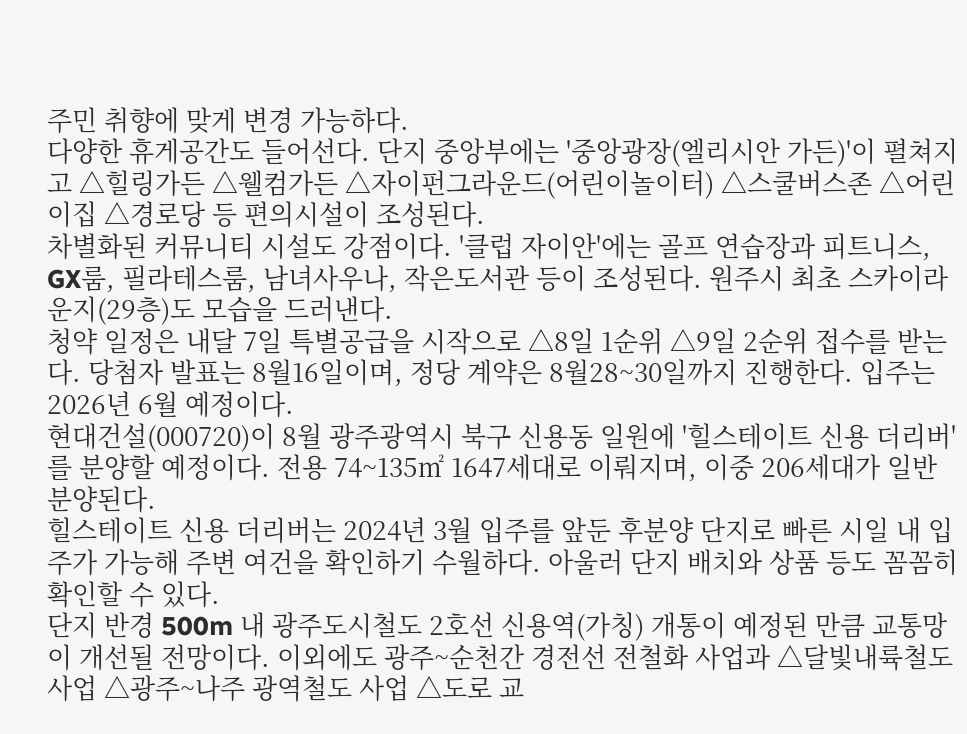주민 취향에 맞게 변경 가능하다.
다양한 휴게공간도 들어선다. 단지 중앙부에는 '중앙광장(엘리시안 가든)'이 펼쳐지고 △힐링가든 △웰컴가든 △자이펀그라운드(어린이놀이터) △스쿨버스존 △어린이집 △경로당 등 편의시설이 조성된다.
차별화된 커뮤니티 시설도 강점이다. '클럽 자이안'에는 골프 연습장과 피트니스, GX룸, 필라테스룸, 남녀사우나, 작은도서관 등이 조성된다. 원주시 최초 스카이라운지(29층)도 모습을 드러낸다.
청약 일정은 내달 7일 특별공급을 시작으로 △8일 1순위 △9일 2순위 접수를 받는다. 당첨자 발표는 8월16일이며, 정당 계약은 8월28~30일까지 진행한다. 입주는 2026년 6월 예정이다.
현대건설(000720)이 8월 광주광역시 북구 신용동 일원에 '힐스테이트 신용 더리버'를 분양할 예정이다. 전용 74~135㎡ 1647세대로 이뤄지며, 이중 206세대가 일반 분양된다.
힐스테이트 신용 더리버는 2024년 3월 입주를 앞둔 후분양 단지로 빠른 시일 내 입주가 가능해 주변 여건을 확인하기 수월하다. 아울러 단지 배치와 상품 등도 꼼꼼히 확인할 수 있다.
단지 반경 500m 내 광주도시철도 2호선 신용역(가칭) 개통이 예정된 만큼 교통망이 개선될 전망이다. 이외에도 광주~순천간 경전선 전철화 사업과 △달빛내륙철도 사업 △광주~나주 광역철도 사업 △도로 교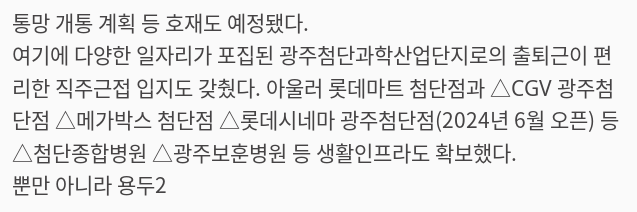통망 개통 계획 등 호재도 예정됐다.
여기에 다양한 일자리가 포집된 광주첨단과학산업단지로의 출퇴근이 편리한 직주근접 입지도 갖췄다. 아울러 롯데마트 첨단점과 △CGV 광주첨단점 △메가박스 첨단점 △롯데시네마 광주첨단점(2024년 6월 오픈) 등 △첨단종합병원 △광주보훈병원 등 생활인프라도 확보했다.
뿐만 아니라 용두2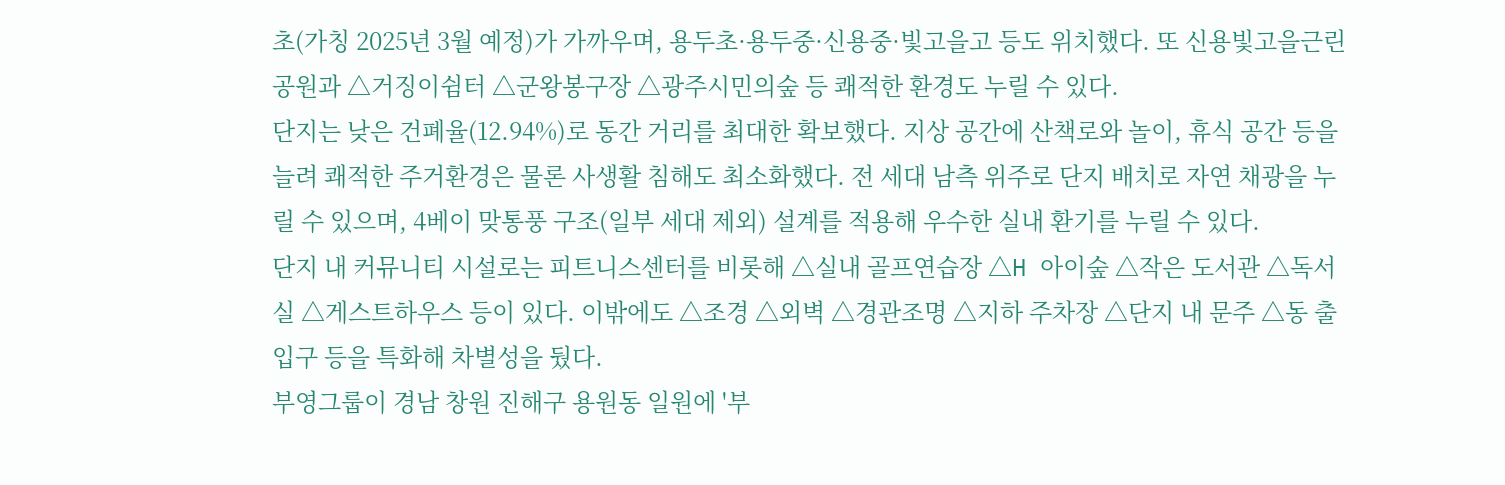초(가칭 2025년 3월 예정)가 가까우며, 용두초·용두중·신용중·빛고을고 등도 위치했다. 또 신용빛고을근린공원과 △거징이쉼터 △군왕봉구장 △광주시민의숲 등 쾌적한 환경도 누릴 수 있다.
단지는 낮은 건폐율(12.94%)로 동간 거리를 최대한 확보했다. 지상 공간에 산책로와 놀이, 휴식 공간 등을 늘려 쾌적한 주거환경은 물론 사생활 침해도 최소화했다. 전 세대 남측 위주로 단지 배치로 자연 채광을 누릴 수 있으며, 4베이 맞통풍 구조(일부 세대 제외) 설계를 적용해 우수한 실내 환기를 누릴 수 있다.
단지 내 커뮤니티 시설로는 피트니스센터를 비롯해 △실내 골프연습장 △H 아이숲 △작은 도서관 △독서실 △게스트하우스 등이 있다. 이밖에도 △조경 △외벽 △경관조명 △지하 주차장 △단지 내 문주 △동 출입구 등을 특화해 차별성을 뒀다.
부영그룹이 경남 창원 진해구 용원동 일원에 '부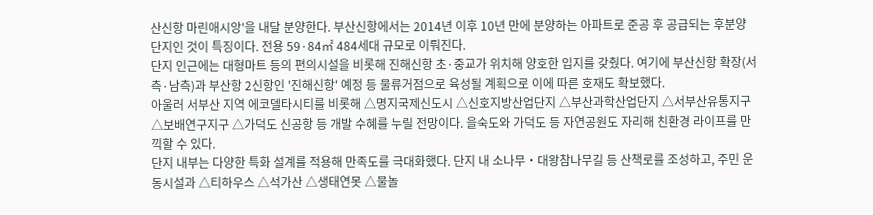산신항 마린애시앙'을 내달 분양한다. 부산신항에서는 2014년 이후 10년 만에 분양하는 아파트로 준공 후 공급되는 후분양 단지인 것이 특징이다. 전용 59·84㎡ 484세대 규모로 이뤄진다.
단지 인근에는 대형마트 등의 편의시설을 비롯해 진해신항 초·중교가 위치해 양호한 입지를 갖췄다. 여기에 부산신항 확장(서측·남측)과 부산항 2신항인 '진해신항' 예정 등 물류거점으로 육성될 계획으로 이에 따른 호재도 확보했다.
아울러 서부산 지역 에코델타시티를 비롯해 △명지국제신도시 △신호지방산업단지 △부산과학산업단지 △서부산유통지구 △보배연구지구 △가덕도 신공항 등 개발 수혜를 누릴 전망이다. 을숙도와 가덕도 등 자연공원도 자리해 친환경 라이프를 만끽할 수 있다.
단지 내부는 다양한 특화 설계를 적용해 만족도를 극대화했다. 단지 내 소나무‧대왕참나무길 등 산책로를 조성하고, 주민 운동시설과 △티하우스 △석가산 △생태연못 △물놀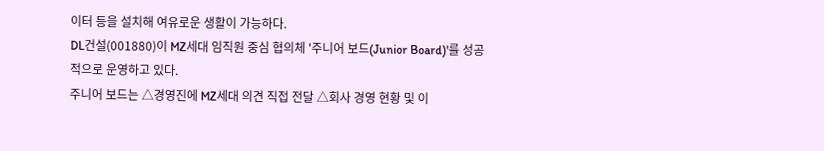이터 등을 설치해 여유로운 생활이 가능하다.
DL건설(001880)이 MZ세대 임직원 중심 협의체 '주니어 보드(Junior Board)'를 성공적으로 운영하고 있다.
주니어 보드는 △경영진에 MZ세대 의견 직접 전달 △회사 경영 현황 및 이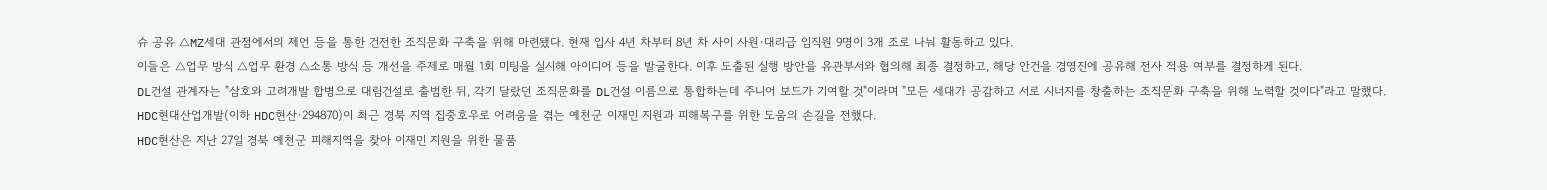슈 공유 △MZ세대 관점에서의 제언 등을 통한 건전한 조직문화 구축을 위해 마련됐다. 현재 입사 4년 차부터 8년 차 사이 사원·대리급 임직원 9명이 3개 조로 나눠 활동하고 있다.
이들은 △업무 방식 △업무 환경 △소통 방식 등 개선을 주제로 매월 1회 미팅을 실시해 아이디어 등을 발굴한다. 이후 도출된 실행 방안을 유관부서와 협의해 최종 결정하고, 해당 안건을 경영진에 공유해 전사 적용 여부를 결정하게 된다.
DL건설 관계자는 "삼호와 고려개발 합병으로 대림건설로 출범한 뒤, 각기 달랐던 조직문화를 DL건설 이름으로 통합하는데 주니어 보드가 기여할 것"이라며 "모든 세대가 공감하고 서로 시너지를 창출하는 조직문화 구축을 위해 노력할 것이다"라고 말했다.
HDC현대산업개발(이하 HDC현산·294870)이 최근 경북 지역 집중호우로 어려움을 겪는 예천군 이재민 지원과 피해복구를 위한 도움의 손길을 전했다.
HDC현산은 지난 27일 경북 예천군 피해지역을 찾아 이재민 지원을 위한 물품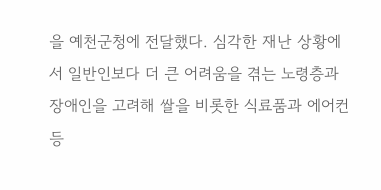을 예천군청에 전달했다. 심각한 재난 상황에서 일반인보다 더 큰 어려움을 겪는 노령층과 장애인을 고려해 쌀을 비롯한 식료품과 에어컨 등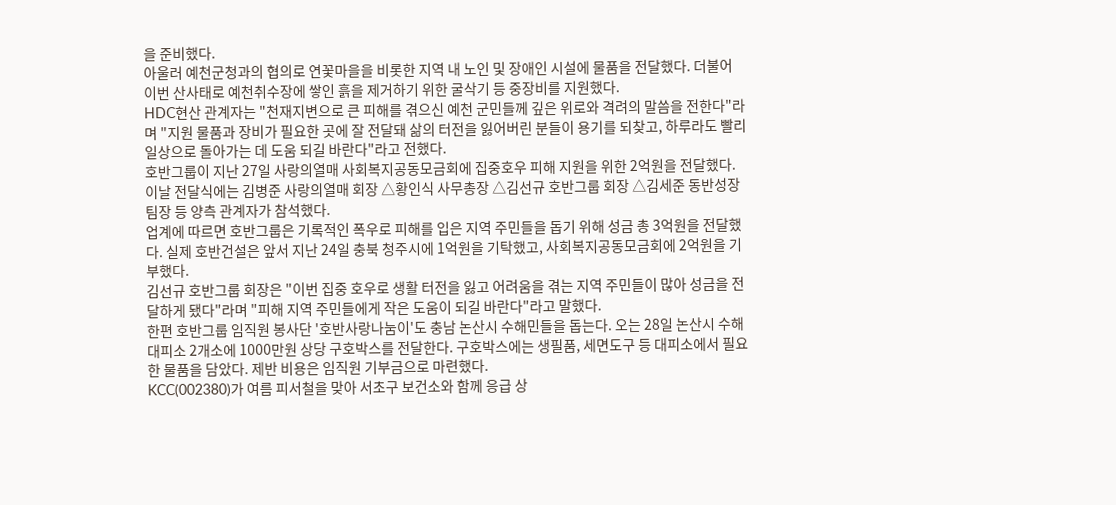을 준비했다.
아울러 예천군청과의 협의로 연꽃마을을 비롯한 지역 내 노인 및 장애인 시설에 물품을 전달했다. 더불어 이번 산사태로 예천취수장에 쌓인 흙을 제거하기 위한 굴삭기 등 중장비를 지원했다.
HDC현산 관계자는 "천재지변으로 큰 피해를 겪으신 예천 군민들께 깊은 위로와 격려의 말씀을 전한다"라며 "지원 물품과 장비가 필요한 곳에 잘 전달돼 삶의 터전을 잃어버린 분들이 용기를 되찾고, 하루라도 빨리 일상으로 돌아가는 데 도움 되길 바란다"라고 전했다.
호반그룹이 지난 27일 사랑의열매 사회복지공동모금회에 집중호우 피해 지원을 위한 2억원을 전달했다. 이날 전달식에는 김병준 사랑의열매 회장 △황인식 사무총장 △김선규 호반그룹 회장 △김세준 동반성장팀장 등 양측 관계자가 참석했다.
업계에 따르면 호반그룹은 기록적인 폭우로 피해를 입은 지역 주민들을 돕기 위해 성금 총 3억원을 전달했다. 실제 호반건설은 앞서 지난 24일 충북 청주시에 1억원을 기탁했고, 사회복지공동모금회에 2억원을 기부했다.
김선규 호반그룹 회장은 "이번 집중 호우로 생활 터전을 잃고 어려움을 겪는 지역 주민들이 많아 성금을 전달하게 됐다"라며 "피해 지역 주민들에게 작은 도움이 되길 바란다"라고 말했다.
한편 호반그룹 임직원 봉사단 '호반사랑나눔이'도 충남 논산시 수해민들을 돕는다. 오는 28일 논산시 수해 대피소 2개소에 1000만원 상당 구호박스를 전달한다. 구호박스에는 생필품, 세면도구 등 대피소에서 필요한 물품을 담았다. 제반 비용은 임직원 기부금으로 마련했다.
KCC(002380)가 여름 피서철을 맞아 서초구 보건소와 함께 응급 상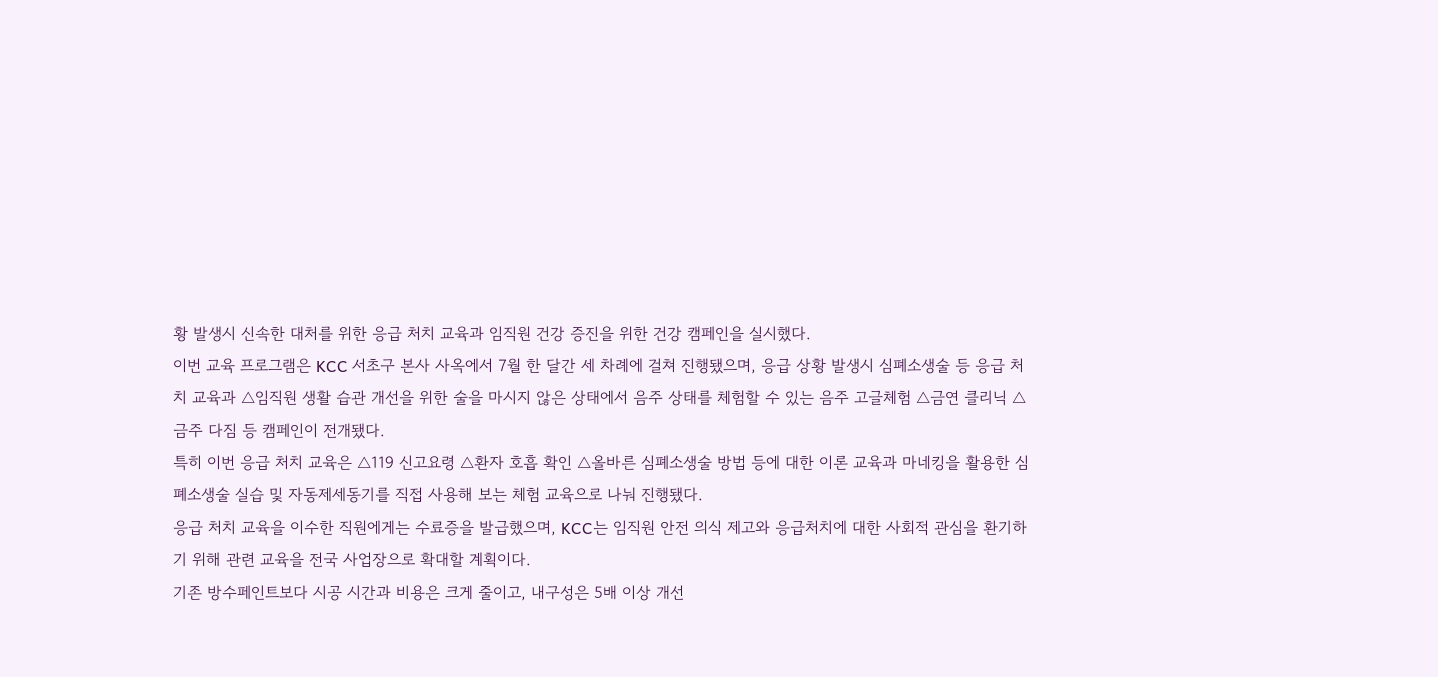황 발생시 신속한 대처를 위한 응급 처치 교육과 임직원 건강 증진을 위한 건강 캠페인을 실시했다.
이번 교육 프로그램은 KCC 서초구 본사 사옥에서 7월 한 달간 세 차례에 걸쳐 진행됐으며, 응급 상황 발생시 심폐소생술 등 응급 처치 교육과 △임직원 생활 습관 개선을 위한 술을 마시지 않은 상태에서 음주 상태를 체험할 수 있는 음주 고글체험 △금연 클리닉 △금주 다짐 등 캠페인이 전개됐다.
특히 이번 응급 처치 교육은 △119 신고요령 △환자 호흡 확인 △올바른 심폐소생술 방법 등에 대한 이론 교육과 마네킹을 활용한 심폐소생술 실습 및 자동제세동기를 직접 사용해 보는 체험 교육으로 나눠 진행됐다.
응급 처치 교육을 이수한 직원에게는 수료증을 발급했으며, KCC는 임직원 안전 의식 제고와 응급처치에 대한 사회적 관심을 환기하기 위해 관련 교육을 전국 사업장으로 확대할 계획이다.
기존 방수페인트보다 시공 시간과 비용은 크게 줄이고, 내구성은 5배 이상 개선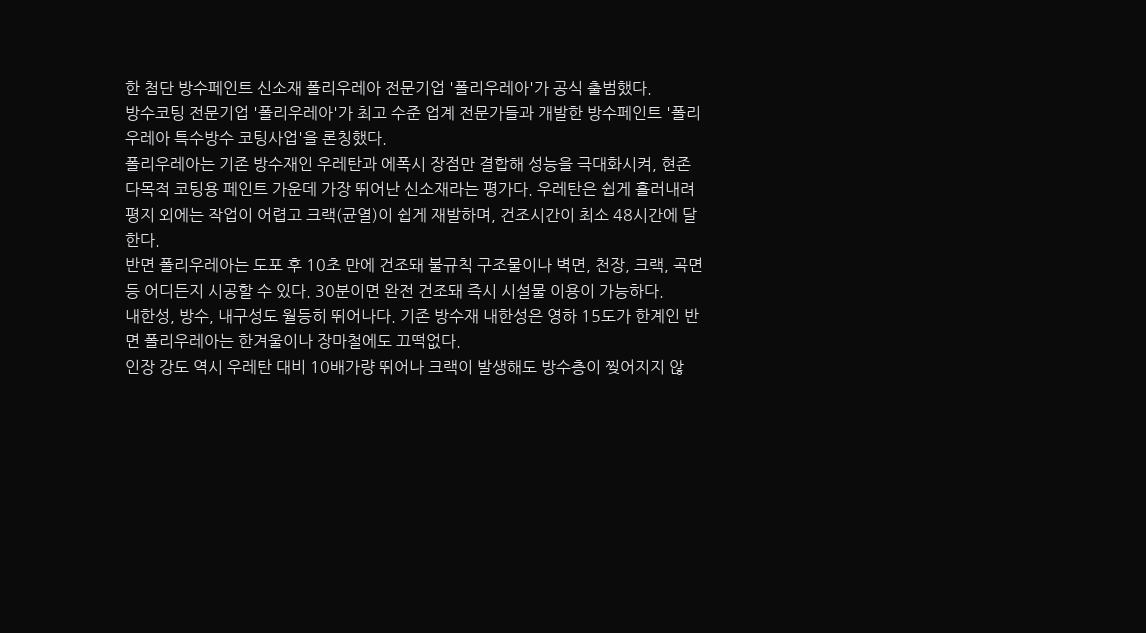한 첨단 방수페인트 신소재 폴리우레아 전문기업 '폴리우레아'가 공식 출범했다.
방수코팅 전문기업 '폴리우레아'가 최고 수준 업계 전문가들과 개발한 방수페인트 '폴리우레아 특수방수 코팅사업'을 론칭했다.
폴리우레아는 기존 방수재인 우레탄과 에폭시 장점만 결합해 성능을 극대화시켜, 현존 다목적 코팅용 페인트 가운데 가장 뛰어난 신소재라는 평가다. 우레탄은 쉽게 흘러내려 평지 외에는 작업이 어렵고 크랙(균열)이 쉽게 재발하며, 건조시간이 최소 48시간에 달한다.
반면 폴리우레아는 도포 후 10초 만에 건조돼 불규칙 구조물이나 벽면, 천장, 크랙, 곡면 등 어디든지 시공할 수 있다. 30분이면 완전 건조돼 즉시 시설물 이용이 가능하다.
내한성, 방수, 내구성도 월등히 뛰어나다. 기존 방수재 내한성은 영하 15도가 한계인 반면 폴리우레아는 한겨울이나 장마철에도 끄떡없다.
인장 강도 역시 우레탄 대비 10배가량 뛰어나 크랙이 발생해도 방수층이 찢어지지 않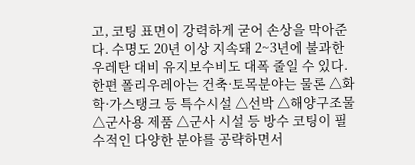고, 코팅 표면이 강력하게 굳어 손상을 막아준다. 수명도 20년 이상 지속돼 2~3년에 불과한 우레탄 대비 유지보수비도 대폭 줄일 수 있다.
한편 폴리우레아는 건축·토목분야는 물론 △화학·가스탱크 등 특수시설 △선박 △해양구조물 △군사용 제품 △군사 시설 등 방수 코팅이 필수적인 다양한 분야를 공략하면서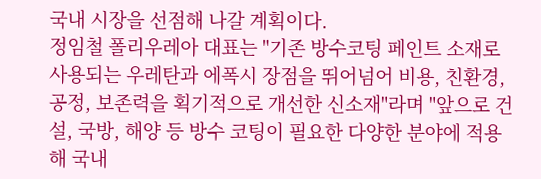국내 시장을 선점해 나갈 계획이다.
정임철 폴리우레아 대표는 "기존 방수코팅 페인트 소재로 사용되는 우레탄과 에폭시 장점을 뛰어넘어 비용, 친환경, 공정, 보존력을 획기적으로 개선한 신소재"라며 "앞으로 건설, 국방, 해양 등 방수 코팅이 필요한 다양한 분야에 적용해 국내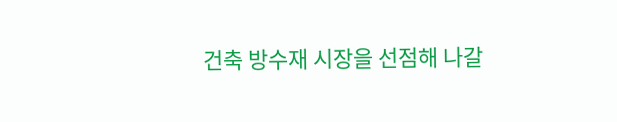건축 방수재 시장을 선점해 나갈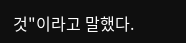것"이라고 말했다.